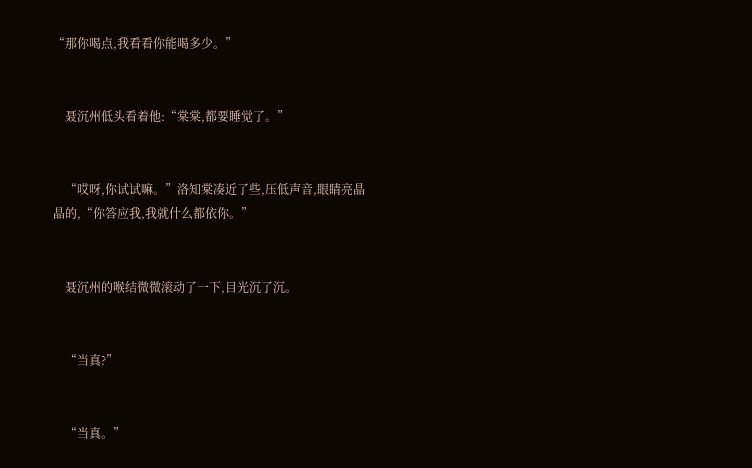“那你喝点,我看看你能喝多少。”


    聂沉州低头看着他:“棠棠,都要睡觉了。”


    “哎呀,你试试嘛。”洛知棠凑近了些,压低声音,眼睛亮晶晶的,“你答应我,我就什么都依你。”


    聂沉州的喉结微微滚动了一下,目光沉了沉。


    “当真?”


    “当真。”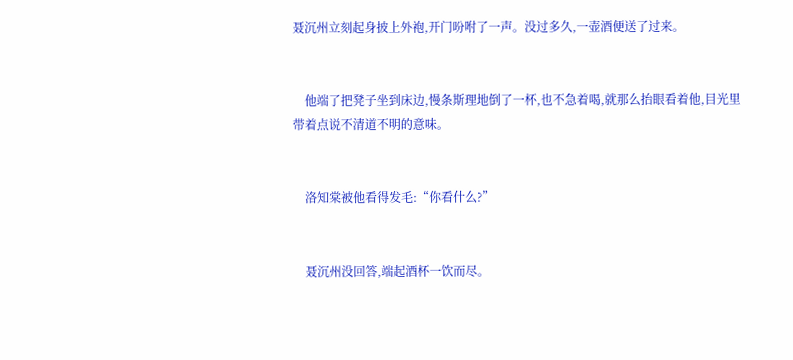聂沉州立刻起身披上外袍,开门吩咐了一声。没过多久,一壶酒便送了过来。


    他端了把凳子坐到床边,慢条斯理地倒了一杯,也不急着喝,就那么抬眼看着他,目光里带着点说不清道不明的意味。


    洛知棠被他看得发毛:“你看什么?”


    聂沉州没回答,端起酒杯一饮而尽。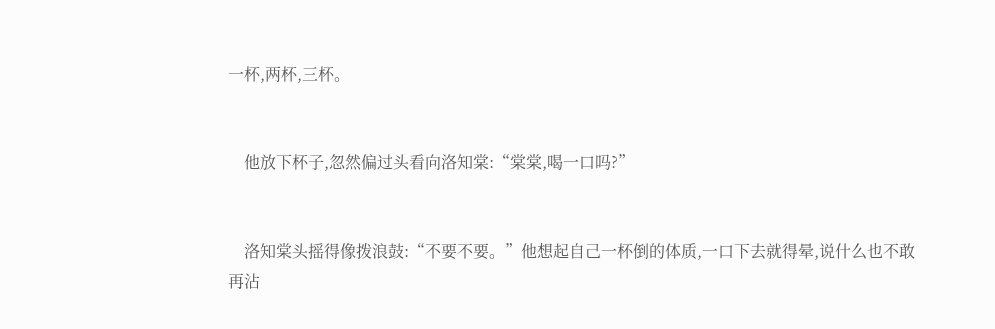一杯,两杯,三杯。


    他放下杯子,忽然偏过头看向洛知棠:“棠棠,喝一口吗?”


    洛知棠头摇得像拨浪鼓:“不要不要。”他想起自己一杯倒的体质,一口下去就得晕,说什么也不敢再沾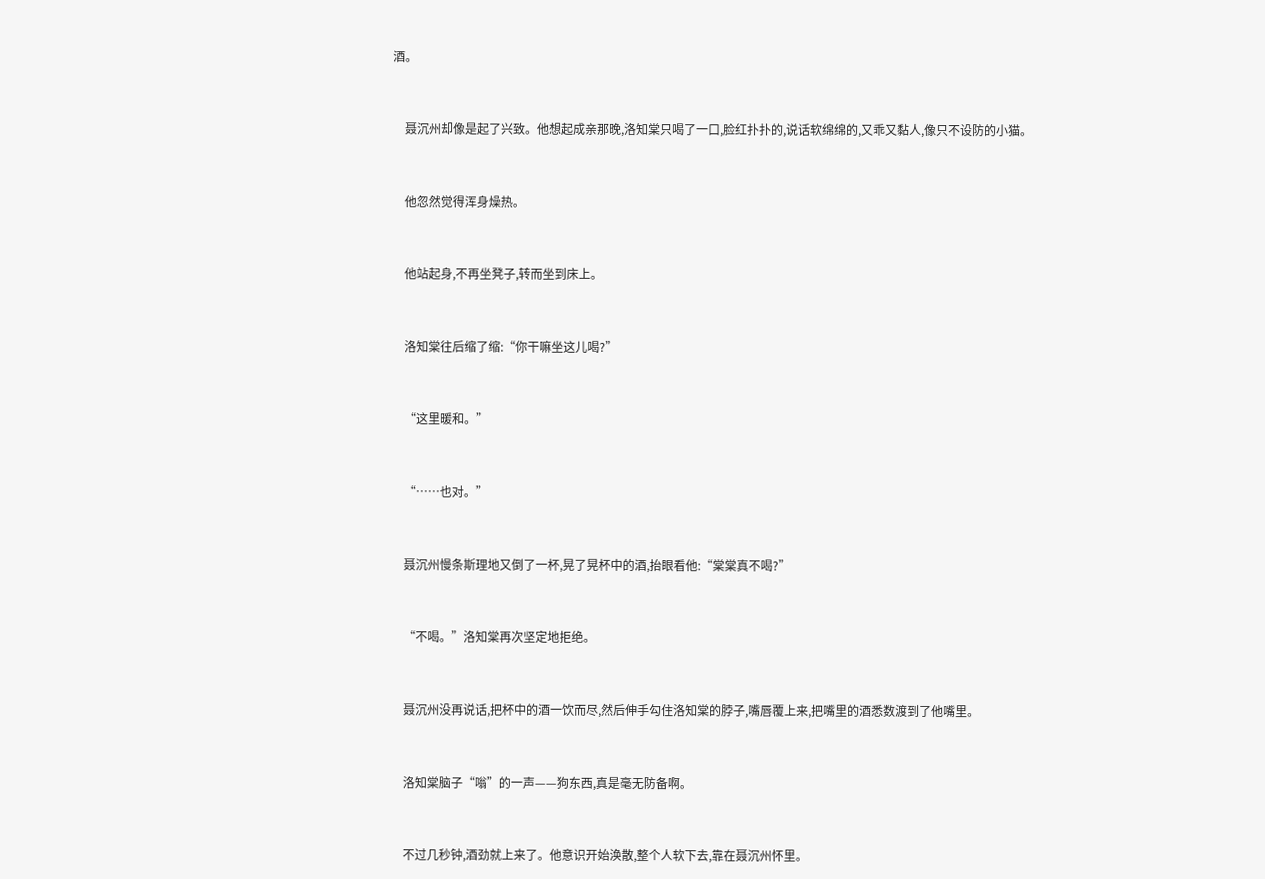酒。


    聂沉州却像是起了兴致。他想起成亲那晚,洛知棠只喝了一口,脸红扑扑的,说话软绵绵的,又乖又黏人,像只不设防的小猫。


    他忽然觉得浑身燥热。


    他站起身,不再坐凳子,转而坐到床上。


    洛知棠往后缩了缩:“你干嘛坐这儿喝?”


    “这里暖和。”


    “……也对。”


    聂沉州慢条斯理地又倒了一杯,晃了晃杯中的酒,抬眼看他:“棠棠真不喝?”


    “不喝。”洛知棠再次坚定地拒绝。


    聂沉州没再说话,把杯中的酒一饮而尽,然后伸手勾住洛知棠的脖子,嘴唇覆上来,把嘴里的酒悉数渡到了他嘴里。


    洛知棠脑子“嗡”的一声——狗东西,真是毫无防备啊。


    不过几秒钟,酒劲就上来了。他意识开始涣散,整个人软下去,靠在聂沉州怀里。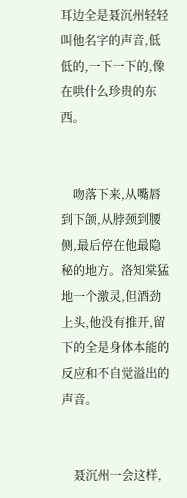耳边全是聂沉州轻轻叫他名字的声音,低低的,一下一下的,像在哄什么珍贵的东西。


    吻落下来,从嘴唇到下颌,从脖颈到腰侧,最后停在他最隐秘的地方。洛知棠猛地一个激灵,但酒劲上头,他没有推开,留下的全是身体本能的反应和不自觉溢出的声音。


    聂沉州一会这样,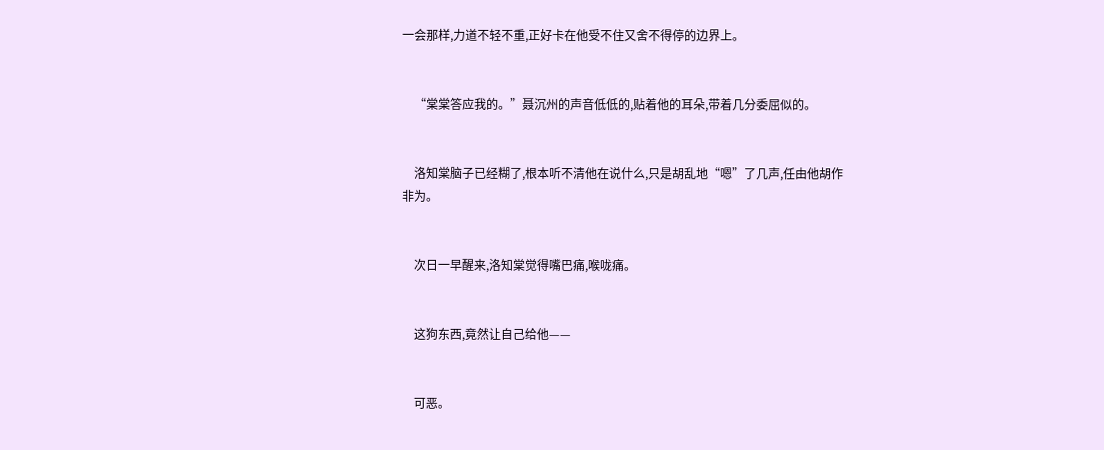一会那样,力道不轻不重,正好卡在他受不住又舍不得停的边界上。


    “棠棠答应我的。”聂沉州的声音低低的,贴着他的耳朵,带着几分委屈似的。


    洛知棠脑子已经糊了,根本听不清他在说什么,只是胡乱地“嗯”了几声,任由他胡作非为。


    次日一早醒来,洛知棠觉得嘴巴痛,喉咙痛。


    这狗东西,竟然让自己给他——


    可恶。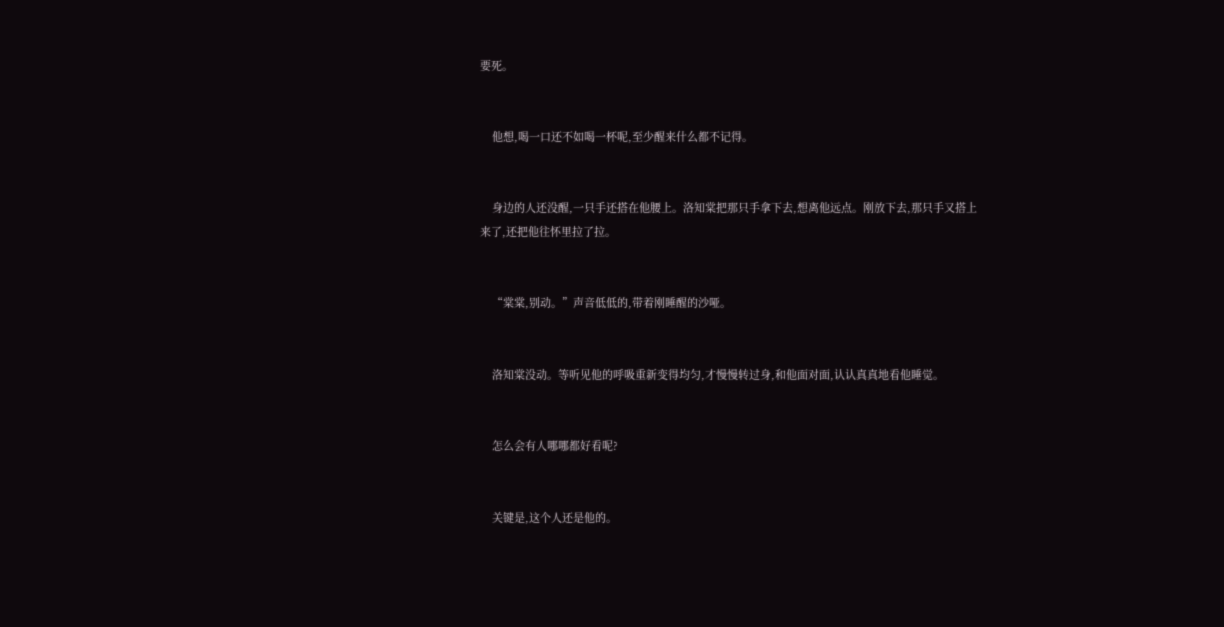要死。


    他想,喝一口还不如喝一杯呢,至少醒来什么都不记得。


    身边的人还没醒,一只手还搭在他腰上。洛知棠把那只手拿下去,想离他远点。刚放下去,那只手又搭上来了,还把他往怀里拉了拉。


    “棠棠,别动。”声音低低的,带着刚睡醒的沙哑。


    洛知棠没动。等听见他的呼吸重新变得均匀,才慢慢转过身,和他面对面,认认真真地看他睡觉。


    怎么会有人哪哪都好看呢?


    关键是,这个人还是他的。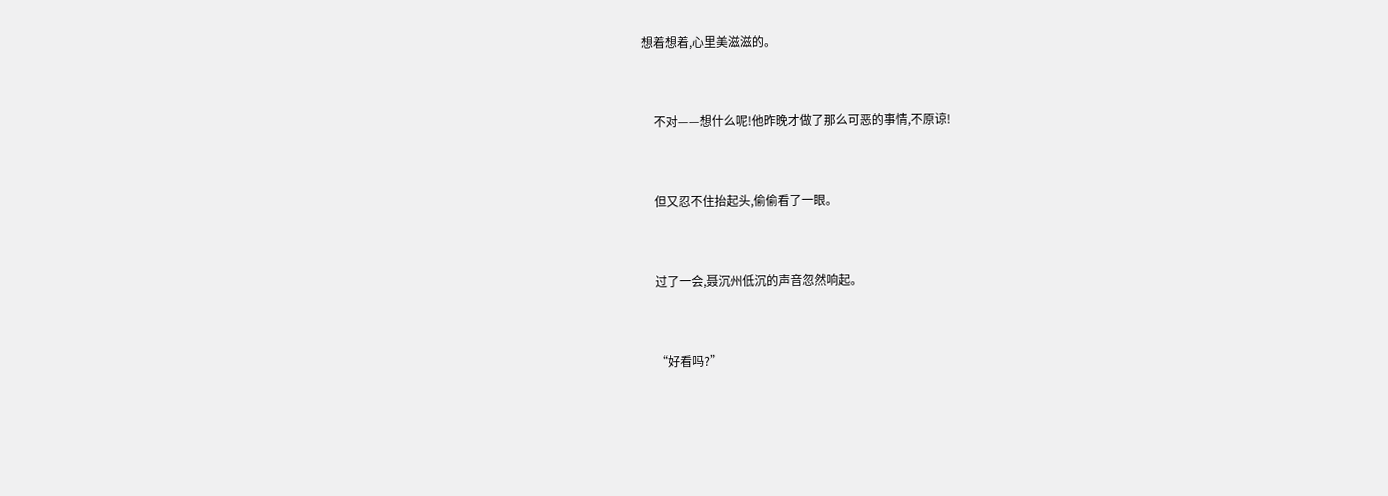想着想着,心里美滋滋的。


    不对——想什么呢!他昨晚才做了那么可恶的事情,不原谅!


    但又忍不住抬起头,偷偷看了一眼。


    过了一会,聂沉州低沉的声音忽然响起。


    “好看吗?”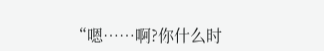“嗯……啊?你什么时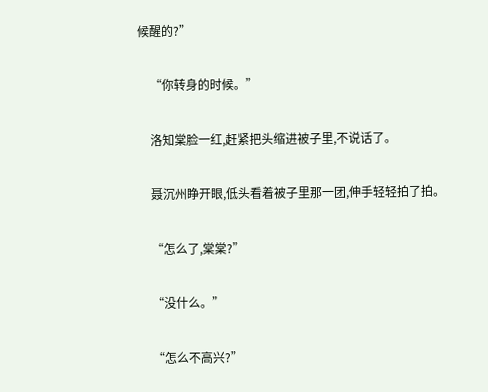候醒的?”


    “你转身的时候。”


    洛知棠脸一红,赶紧把头缩进被子里,不说话了。


    聂沉州睁开眼,低头看着被子里那一团,伸手轻轻拍了拍。


    “怎么了,棠棠?”


    “没什么。”


    “怎么不高兴?”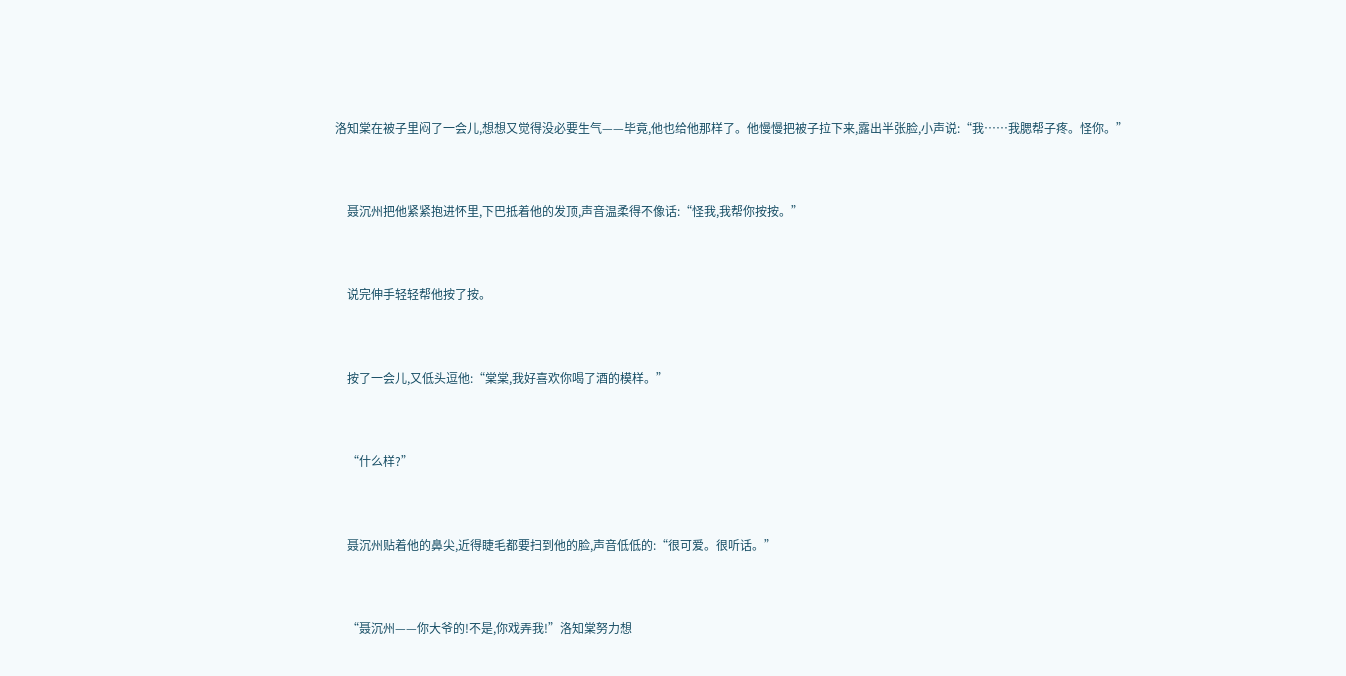洛知棠在被子里闷了一会儿,想想又觉得没必要生气——毕竟,他也给他那样了。他慢慢把被子拉下来,露出半张脸,小声说:“我……我腮帮子疼。怪你。”


    聂沉州把他紧紧抱进怀里,下巴抵着他的发顶,声音温柔得不像话:“怪我,我帮你按按。”


    说完伸手轻轻帮他按了按。


    按了一会儿,又低头逗他:“棠棠,我好喜欢你喝了酒的模样。”


    “什么样?”


    聂沉州贴着他的鼻尖,近得睫毛都要扫到他的脸,声音低低的:“很可爱。很听话。”


    “聂沉州——你大爷的!不是,你戏弄我!”洛知棠努力想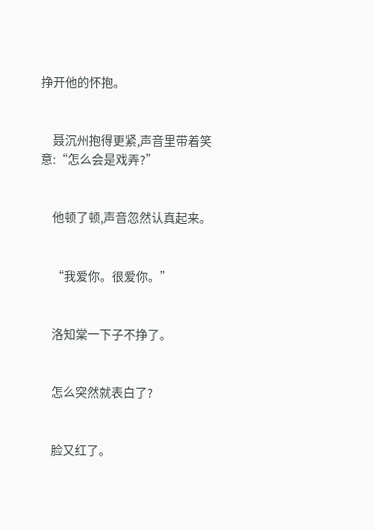挣开他的怀抱。


    聂沉州抱得更紧,声音里带着笑意:“怎么会是戏弄?”


    他顿了顿,声音忽然认真起来。


    “我爱你。很爱你。”


    洛知棠一下子不挣了。


    怎么突然就表白了?


    脸又红了。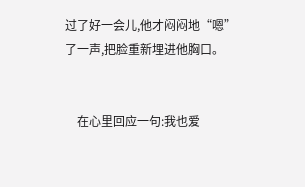过了好一会儿,他才闷闷地“嗯”了一声,把脸重新埋进他胸口。


    在心里回应一句:我也爱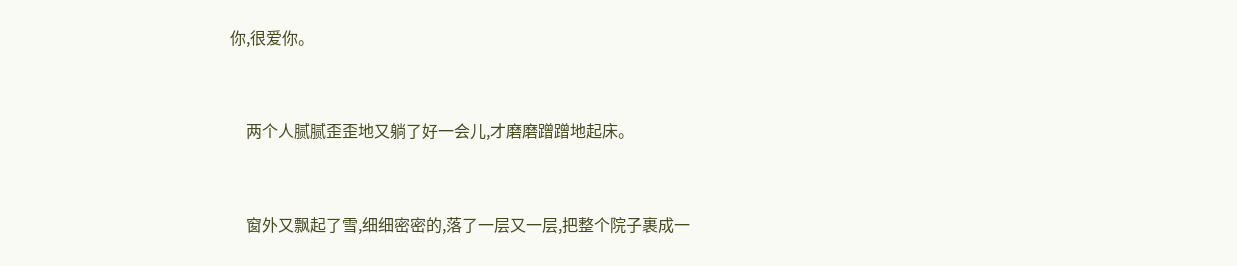你,很爱你。


    两个人腻腻歪歪地又躺了好一会儿,才磨磨蹭蹭地起床。


    窗外又飘起了雪,细细密密的,落了一层又一层,把整个院子裹成一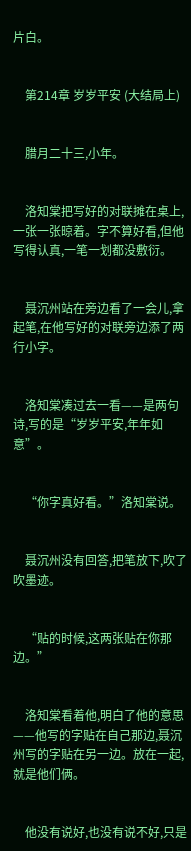片白。


    第214章 岁岁平安 (大结局上)


    腊月二十三,小年。


    洛知棠把写好的对联摊在桌上,一张一张晾着。字不算好看,但他写得认真,一笔一划都没敷衍。


    聂沉州站在旁边看了一会儿,拿起笔,在他写好的对联旁边添了两行小字。


    洛知棠凑过去一看——是两句诗,写的是“岁岁平安,年年如意”。


    “你字真好看。”洛知棠说。


    聂沉州没有回答,把笔放下,吹了吹墨迹。


    “贴的时候,这两张贴在你那边。”


    洛知棠看着他,明白了他的意思——他写的字贴在自己那边,聂沉州写的字贴在另一边。放在一起,就是他们俩。


    他没有说好,也没有说不好,只是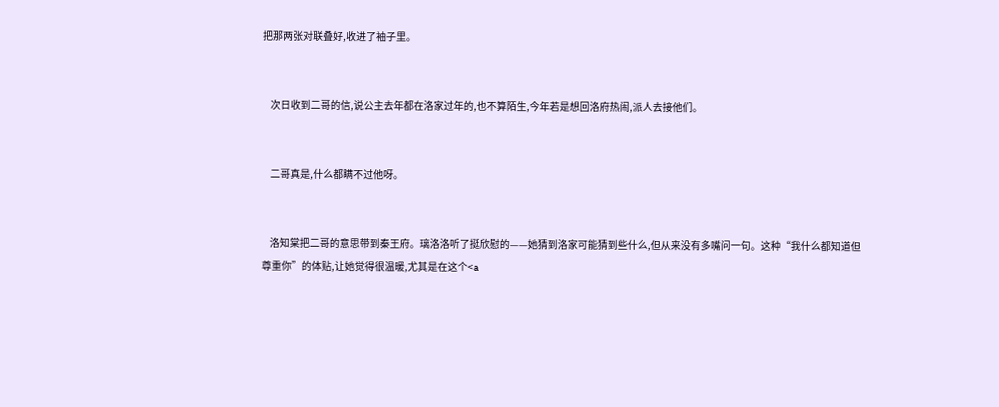把那两张对联叠好,收进了袖子里。


    次日收到二哥的信,说公主去年都在洛家过年的,也不算陌生,今年若是想回洛府热闹,派人去接他们。


    二哥真是,什么都瞒不过他呀。


    洛知棠把二哥的意思带到秦王府。璃洛洛听了挺欣慰的——她猜到洛家可能猜到些什么,但从来没有多嘴问一句。这种“我什么都知道但尊重你”的体贴,让她觉得很温暖,尤其是在这个<a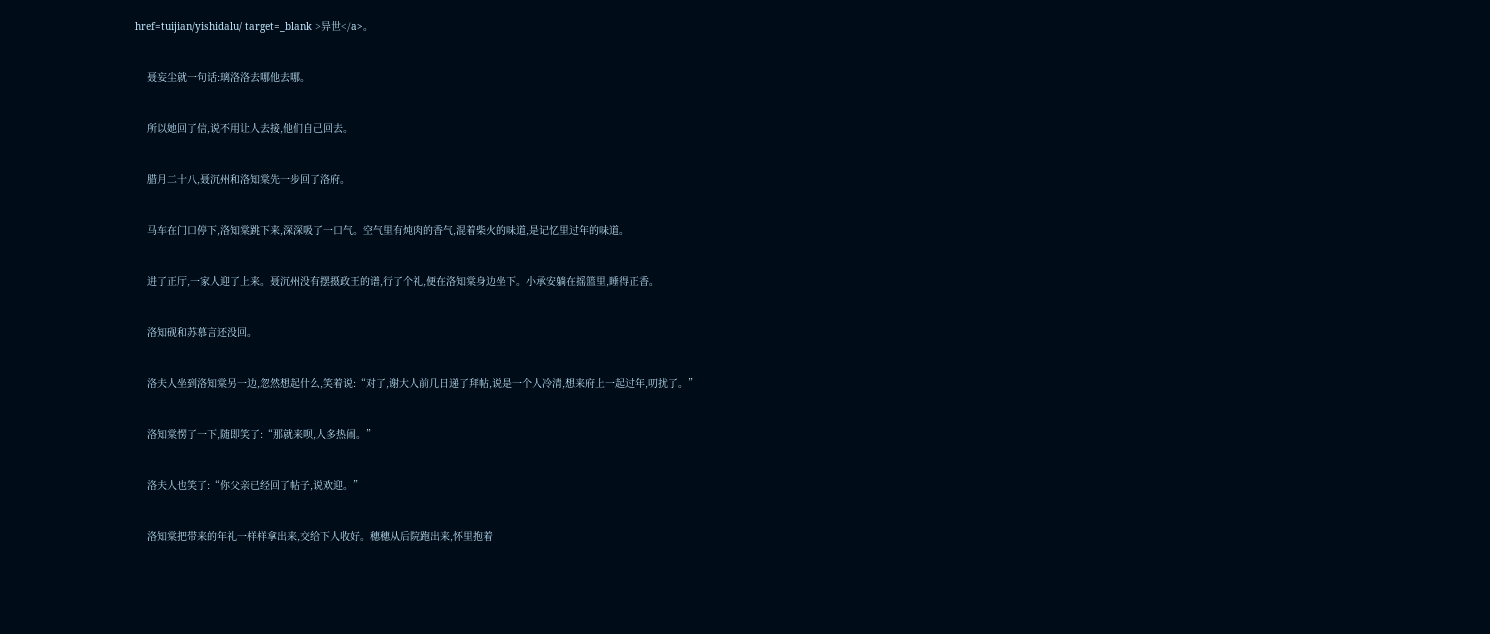href=tuijian/yishidalu/ target=_blank >异世</a>。


    聂妄尘就一句话:璃洛洛去哪他去哪。


    所以她回了信,说不用让人去接,他们自己回去。


    腊月二十八,聂沉州和洛知棠先一步回了洛府。


    马车在门口停下,洛知棠跳下来,深深吸了一口气。空气里有炖肉的香气,混着柴火的味道,是记忆里过年的味道。


    进了正厅,一家人迎了上来。聂沉州没有摆摄政王的谱,行了个礼,便在洛知棠身边坐下。小承安躺在摇篮里,睡得正香。


    洛知砚和苏慕言还没回。


    洛夫人坐到洛知棠另一边,忽然想起什么,笑着说:“对了,谢大人前几日递了拜帖,说是一个人冷清,想来府上一起过年,叨扰了。”


    洛知棠愣了一下,随即笑了:“那就来呗,人多热闹。”


    洛夫人也笑了:“你父亲已经回了帖子,说欢迎。”


    洛知棠把带来的年礼一样样拿出来,交给下人收好。穗穗从后院跑出来,怀里抱着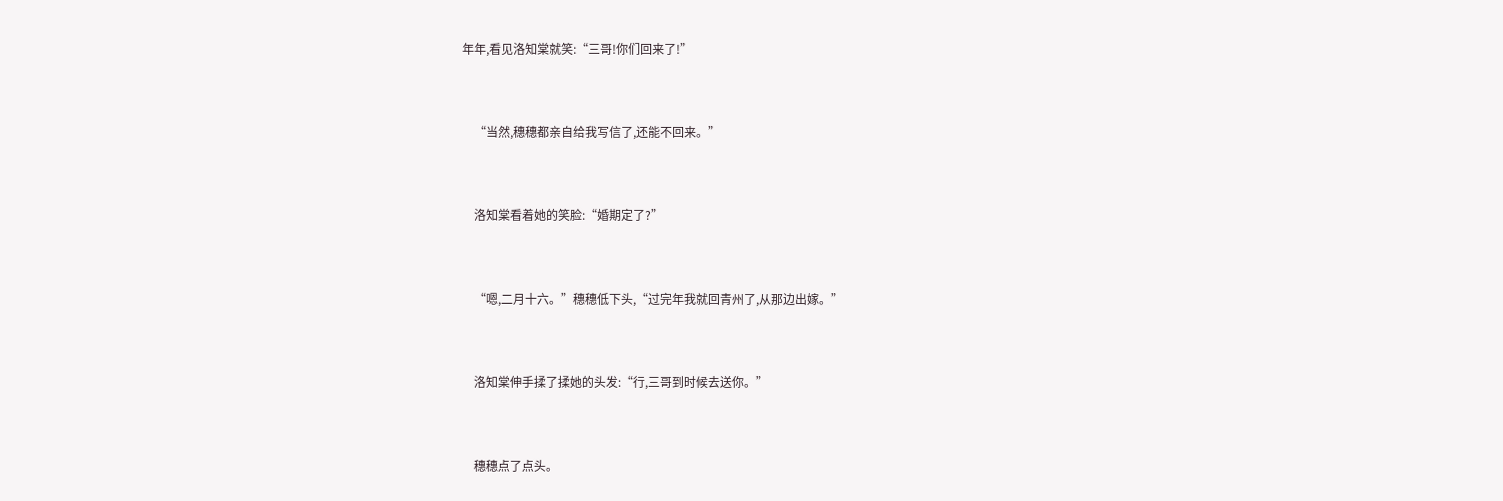年年,看见洛知棠就笑:“三哥!你们回来了!”


    “当然,穗穗都亲自给我写信了,还能不回来。”


    洛知棠看着她的笑脸:“婚期定了?”


    “嗯,二月十六。”穗穗低下头,“过完年我就回青州了,从那边出嫁。”


    洛知棠伸手揉了揉她的头发:“行,三哥到时候去送你。”


    穗穗点了点头。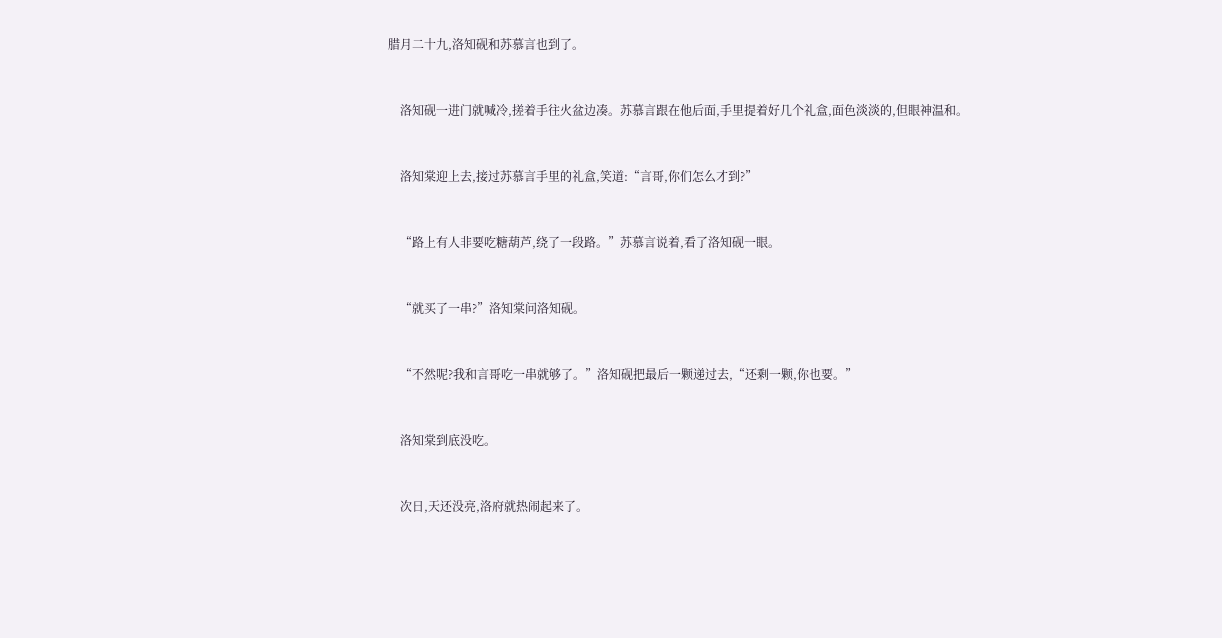腊月二十九,洛知砚和苏慕言也到了。


    洛知砚一进门就喊冷,搓着手往火盆边凑。苏慕言跟在他后面,手里提着好几个礼盒,面色淡淡的,但眼神温和。


    洛知棠迎上去,接过苏慕言手里的礼盒,笑道:“言哥,你们怎么才到?”


    “路上有人非要吃糖葫芦,绕了一段路。”苏慕言说着,看了洛知砚一眼。


    “就买了一串?”洛知棠问洛知砚。


    “不然呢?我和言哥吃一串就够了。”洛知砚把最后一颗递过去,“还剩一颗,你也要。”


    洛知棠到底没吃。


    次日,天还没亮,洛府就热闹起来了。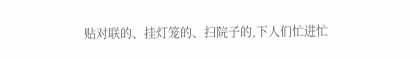贴对联的、挂灯笼的、扫院子的,下人们忙进忙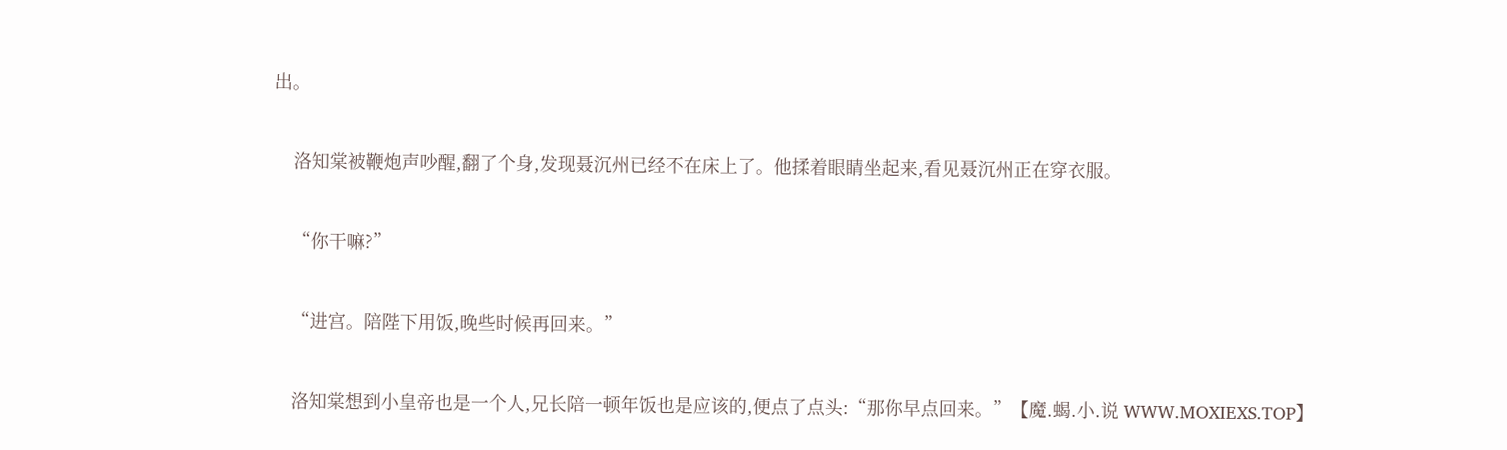出。


    洛知棠被鞭炮声吵醒,翻了个身,发现聂沉州已经不在床上了。他揉着眼睛坐起来,看见聂沉州正在穿衣服。


    “你干嘛?”


    “进宫。陪陛下用饭,晚些时候再回来。”


    洛知棠想到小皇帝也是一个人,兄长陪一顿年饭也是应该的,便点了点头:“那你早点回来。”【魔.蝎.小.说 WWW.MOXIEXS.TOP】